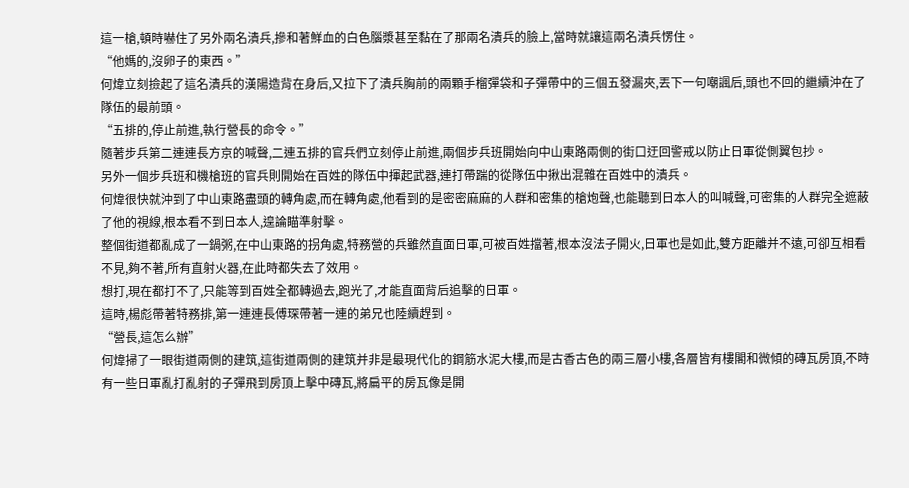這一槍,頓時嚇住了另外兩名潰兵,摻和著鮮血的白色腦漿甚至黏在了那兩名潰兵的臉上,當時就讓這兩名潰兵愣住。
“他媽的,沒卵子的東西。”
何煒立刻撿起了這名潰兵的漢陽造背在身后,又拉下了潰兵胸前的兩顆手榴彈袋和子彈帶中的三個五發漏夾,丟下一句嘲諷后,頭也不回的繼續沖在了隊伍的最前頭。
“五排的,停止前進,執行營長的命令。”
隨著步兵第二連連長方京的喊聲,二連五排的官兵們立刻停止前進,兩個步兵班開始向中山東路兩側的街口迂回警戒以防止日軍從側翼包抄。
另外一個步兵班和機槍班的官兵則開始在百姓的隊伍中揮起武器,連打帶踹的從隊伍中揪出混雜在百姓中的潰兵。
何煒很快就沖到了中山東路盡頭的轉角處,而在轉角處,他看到的是密密麻麻的人群和密集的槍炮聲,也能聽到日本人的叫喊聲,可密集的人群完全遮蔽了他的視線,根本看不到日本人,遑論瞄準射擊。
整個街道都亂成了一鍋粥,在中山東路的拐角處,特務營的兵雖然直面日軍,可被百姓擋著,根本沒法子開火,日軍也是如此,雙方距離并不遠,可卻互相看不見,夠不著,所有直射火器,在此時都失去了效用。
想打,現在都打不了,只能等到百姓全都轉過去,跑光了,才能直面背后追擊的日軍。
這時,楊彪帶著特務排,第一連連長傅琛帶著一連的弟兄也陸續趕到。
“營長,這怎么辦”
何煒掃了一眼街道兩側的建筑,這街道兩側的建筑并非是最現代化的鋼筋水泥大樓,而是古香古色的兩三層小樓,各層皆有樓閣和微傾的磚瓦房頂,不時有一些日軍亂打亂射的子彈飛到房頂上擊中磚瓦,將扁平的房瓦像是開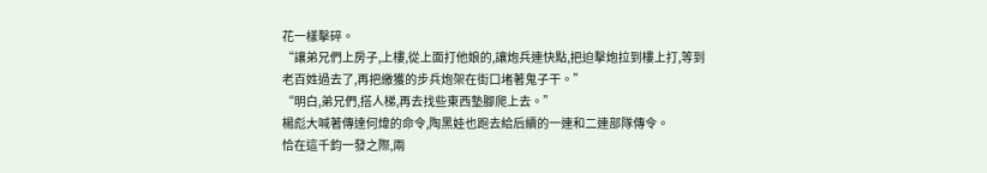花一樣擊碎。
“讓弟兄們上房子,上樓,從上面打他娘的,讓炮兵連快點,把迫擊炮拉到樓上打,等到老百姓過去了,再把繳獲的步兵炮架在街口堵著鬼子干。”
“明白,弟兄們,搭人梯,再去找些東西墊腳爬上去。”
楊彪大喊著傳達何煒的命令,陶黑娃也跑去給后續的一連和二連部隊傳令。
恰在這千鈞一發之際,兩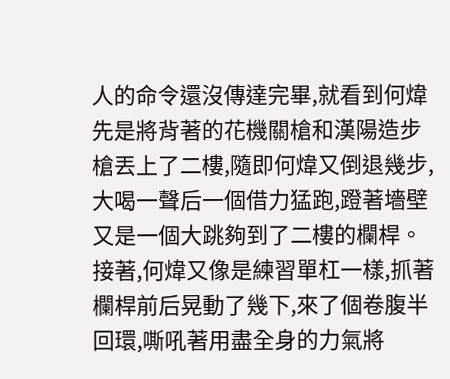人的命令還沒傳達完畢,就看到何煒先是將背著的花機關槍和漢陽造步槍丟上了二樓,隨即何煒又倒退幾步,大喝一聲后一個借力猛跑,蹬著墻壁又是一個大跳夠到了二樓的欄桿。
接著,何煒又像是練習單杠一樣,抓著欄桿前后晃動了幾下,來了個卷腹半回環,嘶吼著用盡全身的力氣將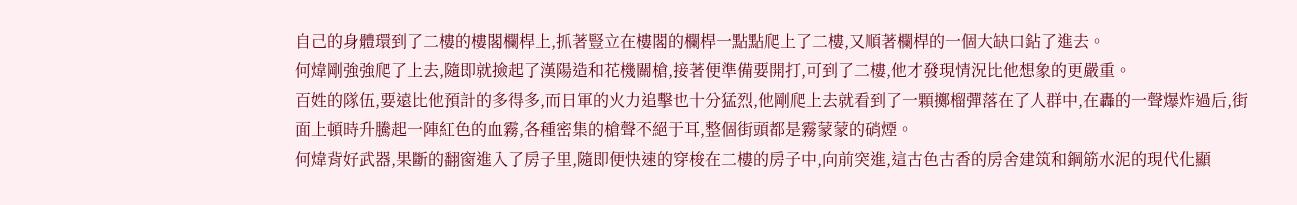自己的身體環到了二樓的樓閣欄桿上,抓著豎立在樓閣的欄桿一點點爬上了二樓,又順著欄桿的一個大缺口鉆了進去。
何煒剛強強爬了上去,隨即就撿起了漢陽造和花機關槍,接著便準備要開打,可到了二樓,他才發現情況比他想象的更嚴重。
百姓的隊伍,要遠比他預計的多得多,而日軍的火力追擊也十分猛烈,他剛爬上去就看到了一顆擲榴彈落在了人群中,在轟的一聲爆炸過后,街面上頓時升騰起一陣紅色的血霧,各種密集的槍聲不絕于耳,整個街頭都是霧蒙蒙的硝煙。
何煒背好武器,果斷的翻窗進入了房子里,隨即便快速的穿梭在二樓的房子中,向前突進,這古色古香的房舍建筑和鋼筋水泥的現代化顯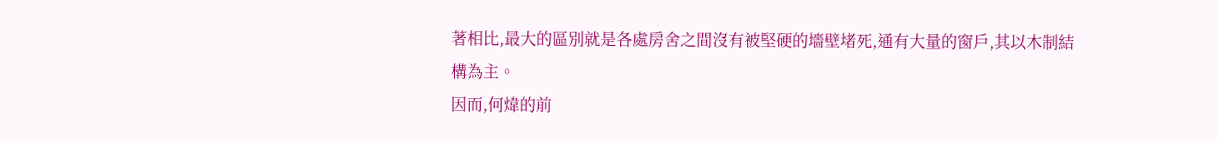著相比,最大的區別就是各處房舍之間沒有被堅硬的墻壁堵死,通有大量的窗戶,其以木制結構為主。
因而,何煒的前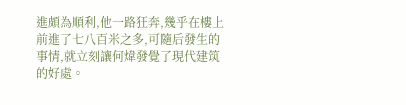進頗為順利,他一路狂奔,幾乎在樓上前進了七八百米之多,可隨后發生的事情,就立刻讓何煒發覺了現代建筑的好處。